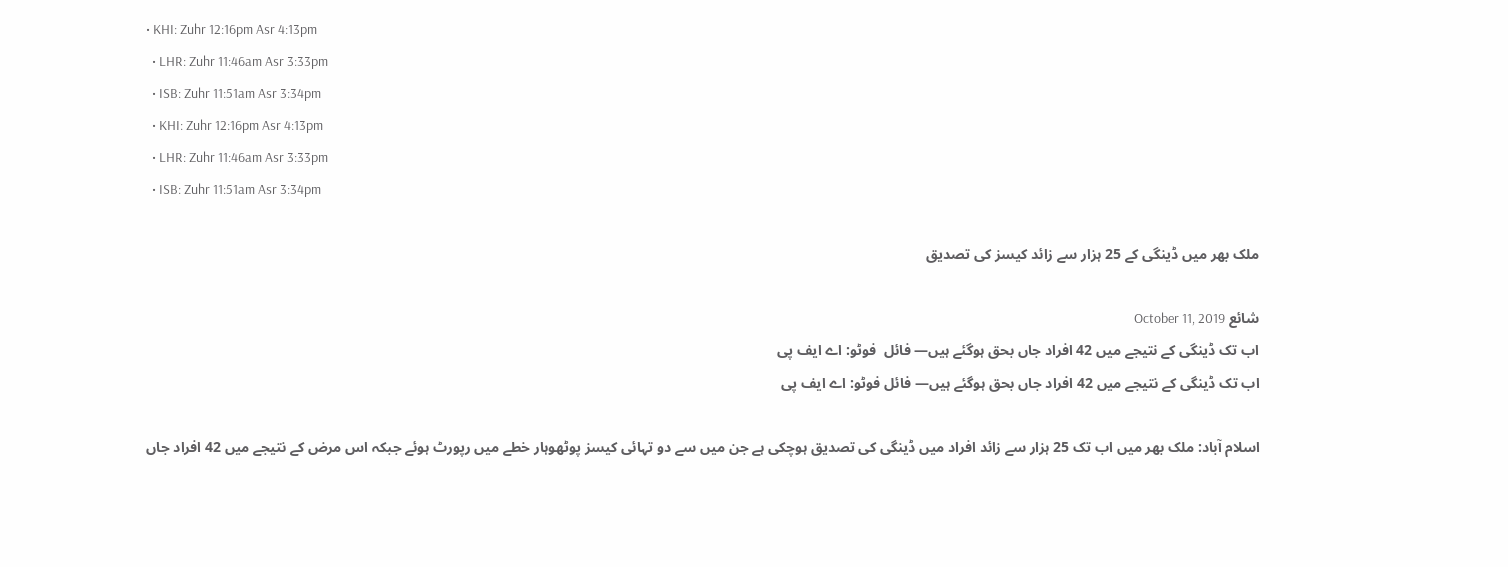• KHI: Zuhr 12:16pm Asr 4:13pm
  • LHR: Zuhr 11:46am Asr 3:33pm
  • ISB: Zuhr 11:51am Asr 3:34pm
  • KHI: Zuhr 12:16pm Asr 4:13pm
  • LHR: Zuhr 11:46am Asr 3:33pm
  • ISB: Zuhr 11:51am Asr 3:34pm

ملک بھر میں ڈینگی کے 25 ہزار سے زائد کیسز کی تصدیق

شائع October 11, 2019
اب تک ڈینگی کے نتیجے میں 42 افراد جاں بحق ہوگئے ہیں— فائل  فوٹو: اے ایف پی
اب تک ڈینگی کے نتیجے میں 42 افراد جاں بحق ہوگئے ہیں— فائل فوٹو: اے ایف پی

اسلام آباد: ملک بھر میں اب تک 25 ہزار سے زائد افراد میں ڈینگی کی تصدیق ہوچکی ہے جن میں سے دو تہائی کیسز پوٹھوہار خطے میں رپورٹ ہوئے جبکہ اس مرض کے نتیجے میں 42 افراد جاں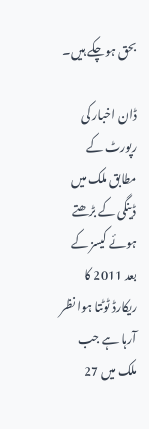بحق ہوچکے ہیں۔

ڈان اخبار کی رپورٹ کے مطابق ملک میں ڈینگی کے بڑھتے ہوئے کیسز کے بعد 2011 کا ریکارڈ ٹوٹتا ہوا نظر آرہا ہے جب ملک میں 27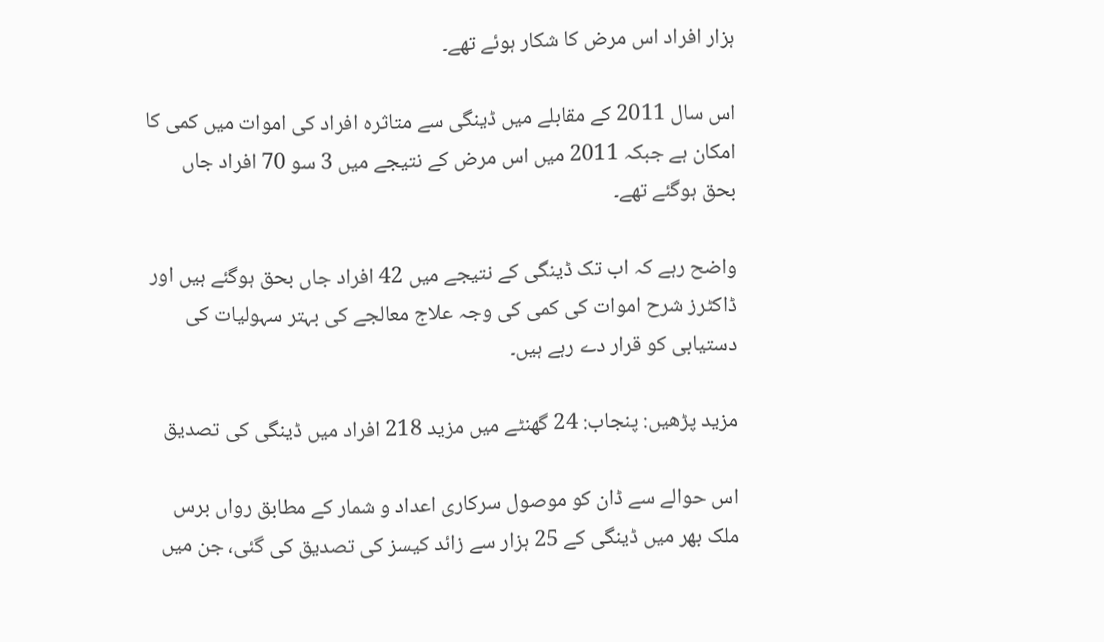ہزار افراد اس مرض کا شکار ہوئے تھے۔

اس سال 2011 کے مقابلے میں ڈینگی سے متاثرہ افراد کی اموات میں کمی کا امکان ہے جبکہ 2011 میں اس مرض کے نتیجے میں 3 سو 70 افراد جاں بحق ہوگئے تھے۔

واضح رہے کہ اب تک ڈینگی کے نتیجے میں 42 افراد جاں بحق ہوگئے ہیں اور ڈاکٹرز شرح اموات کی کمی کی وجہ علاج معالجے کی بہتر سہولیات کی دستیابی کو قرار دے رہے ہیں۔

مزید پڑھیں: پنجاب: 24 گھنٹے میں مزید 218 افراد میں ڈینگی کی تصدیق

اس حوالے سے ڈان کو موصول سرکاری اعداد و شمار کے مطابق رواں برس ملک بھر میں ڈینگی کے 25 ہزار سے زائد کیسز کی تصدیق کی گئی، جن میں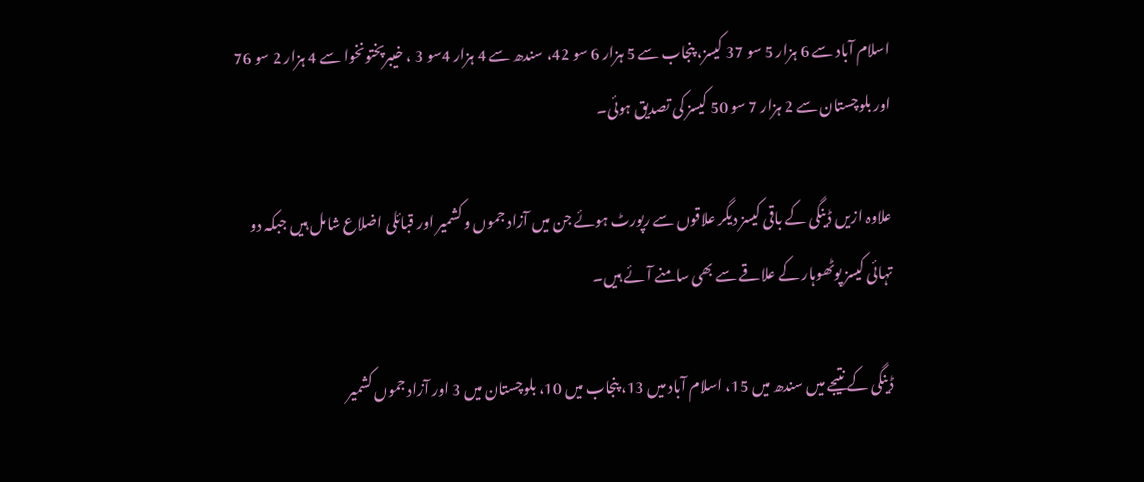اسلام آباد سے 6 ہزار 5 سو 37 کیسز، پنجاب سے 5 ہزار 6 سو 42، سندھ سے 4 ہزار 4سو 3 ، خیبرپختونخوا سے 4 ہزار 2 سو 76 اور بلوچستان سے 2 ہزار 7 سو 50 کیسز کی تصدیق ہوئی۔

علاوہ ازیں ڈینگی کے باقی کیسز دیگر علاقوں سے رپورٹ ہوئے جن میں آزاد جموں و کشمیر اور قبائلی اضلاع شامل ہیں جبکہ دو تہائی کیسز پوٹھوہار کے علاقے سے بھی سامنے آئے ہیں۔

ڈینگی کے نتیجے میں سندھ میں 15، اسلام آباد میں 13، پنجاب میں 10، بلوچستان میں 3 اور آزاد جموں کشمیر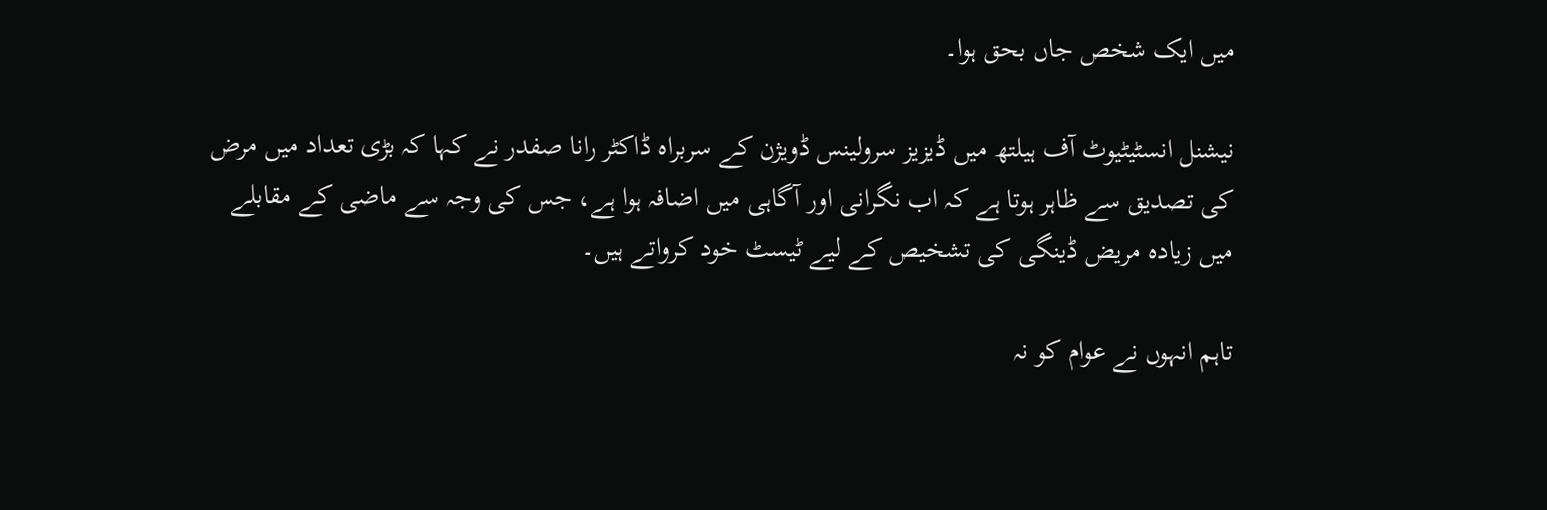میں ایک شخص جاں بحق ہوا۔

نیشنل انسٹیٹیوٹ آف ہیلتھ میں ڈیزیز سرولینس ڈویژن کے سربراہ ڈاکٹر رانا صفدر نے کہا کہ بڑی تعداد میں مرض کی تصدیق سے ظاہر ہوتا ہے کہ اب نگرانی اور آگاہی میں اضافہ ہوا ہے، جس کی وجہ سے ماضی کے مقابلے میں زیادہ مریض ڈینگی کی تشخیص کے لیے ٹیسٹ خود کرواتے ہیں۔

تاہم انہوں نے عوام کو نہ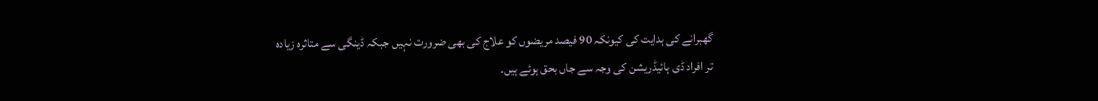گھبرانے کی ہدایت کی کیونکہ 90 فیصد مریضوں کو علاج کی بھی ضرورت نہیں جبکہ ڈینگی سے متاثرہ زیادہ تر افراد ڈی ہائیڈریشن کی وجہ سے جاں بحق ہوئے ہیں۔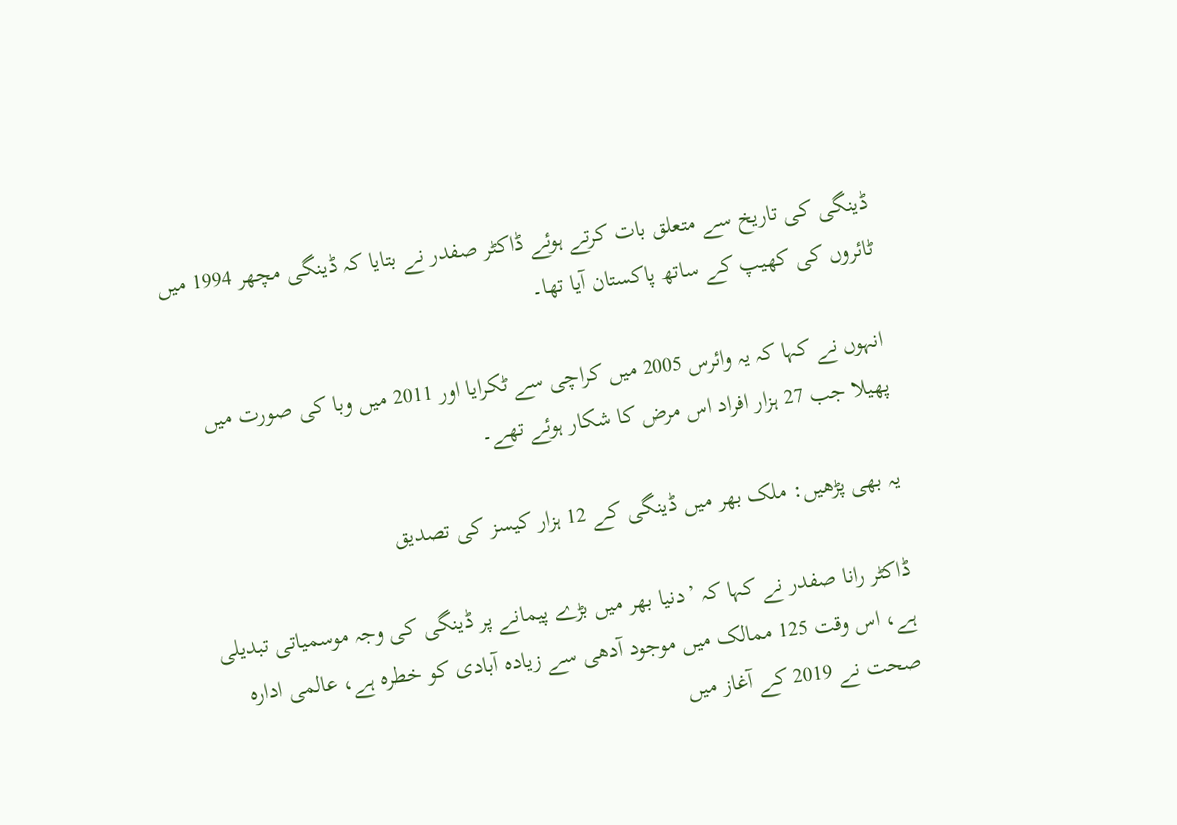ڈینگی کی تاریخ سے متعلق بات کرتے ہوئے ڈاکٹر صفدر نے بتایا کہ ڈینگی مچھر 1994 میں ٹائروں کی کھیپ کے ساتھ پاکستان آیا تھا۔

انہوں نے کہا کہ یہ وائرس 2005 میں کراچی سے ٹکرایا اور 2011 میں وبا کی صورت میں پھیلا جب 27 ہزار افراد اس مرض کا شکار ہوئے تھے۔

یہ بھی پڑھیں: ملک بھر میں ڈینگی کے 12 ہزار کیسز کی تصدیق

ڈاکٹر رانا صفدر نے کہا کہ ’دنیا بھر میں بڑے پیمانے پر ڈینگی کی وجہ موسمیاتی تبدیلی ہے، اس وقت 125 ممالک میں موجود آدھی سے زیادہ آبادی کو خطرہ ہے، عالمی ادارہ صحت نے 2019 کے آغاز میں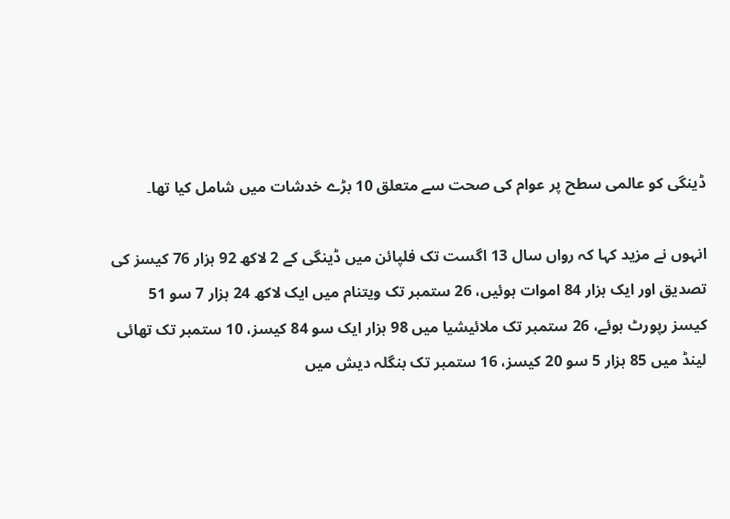ڈینگی کو عالمی سطح پر عوام کی صحت سے متعلق 10 بڑے خدشات میں شامل کیا تھا۔

انہوں نے مزید کہا کہ رواں سال 13 اگست تک فلپائن میں ڈینگی کے 2 لاکھ 92 ہزار 76 کیسز کی تصدیق اور ایک ہزار 84 اموات ہوئیں، 26 ستمبر تک ویتنام میں ایک لاکھ 24 ہزار 7 سو 51 کیسز رپورٹ ہوئے، 26 ستمبر تک ملائیشیا میں 98 ہزار ایک سو 84 کیسز، 10 ستمبر تک تھائی لینڈ میں 85 ہزار 5 سو 20 کیسز، 16 ستمبر تک بنگلہ دیش میں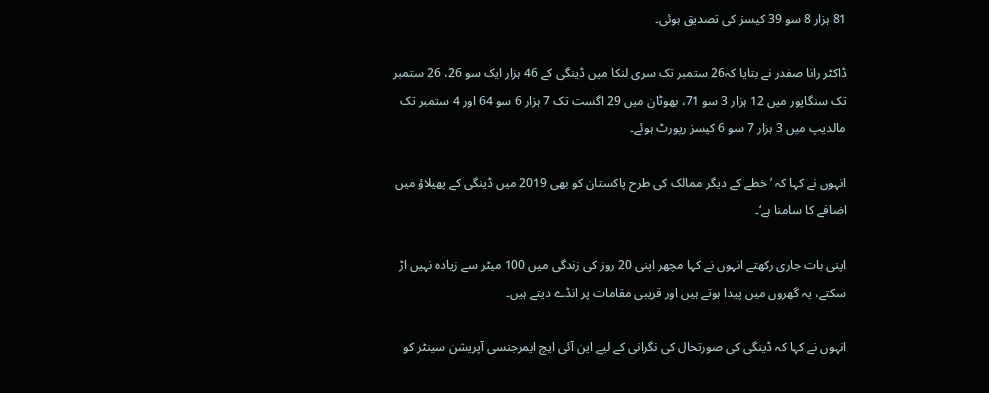81 ہزار 8 سو 39 کیسز کی تصدیق ہوئی۔

ڈاکٹر رانا صفدر نے بتایا کہ26 ستمبر تک سری لنکا میں ڈینگی کے 46 ہزار ایک سو 26، 26 ستمبر تک سنگاپور میں 12 ہزار 3 سو 71، بھوٹان میں 29 اگست تک 7 ہزار 6 سو 64 اور 4 ستمبر تک مالدیپ میں 3 ہزار 7 سو 6 کیسز رپورٹ ہوئے۔

انہوں نے کہا کہ ’خطے کے دیگر ممالک کی طرح پاکستان کو بھی 2019 میں ڈینگی کے پھیلاؤ میں اضافے کا سامنا ہے‘۔

اپنی بات جاری رکھتے انہوں نے کہا مچھر اپنی 20 روز کی زندگی میں 100 میٹر سے زیادہ نہیں اڑ سکتے، یہ گھروں میں پیدا ہوتے ہیں اور قریبی مقامات پر انڈے دیتے ہیں۔

انہوں نے کہا کہ ڈینگی کی صورتحال کی نگرانی کے لیے این آئی ایچ ایمرجنسی آپریشن سینٹر کو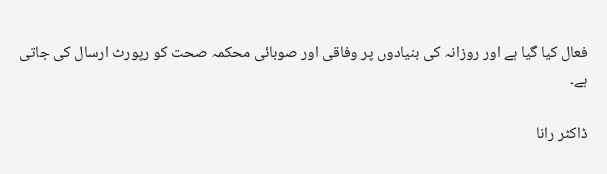فعال کیا گیا ہے اور روزانہ کی بنیادوں پر وفاقی اور صوبائی محکمہ صحت کو رپورٹ ارسال کی جاتی ہے۔

ڈاکٹر رانا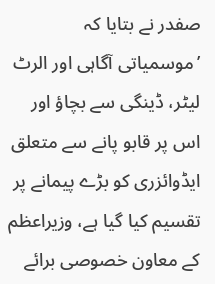صفدر نے بتایا کہ ’موسمیاتی آگاہی اور الرٹ لیٹر، ڈینگی سے بچاؤ اور اس پر قابو پانے سے متعلق ایڈوائزری کو بڑے پیمانے پر تقسیم کیا گیا ہے، وزیراعظم کے معاون خصوصی برائے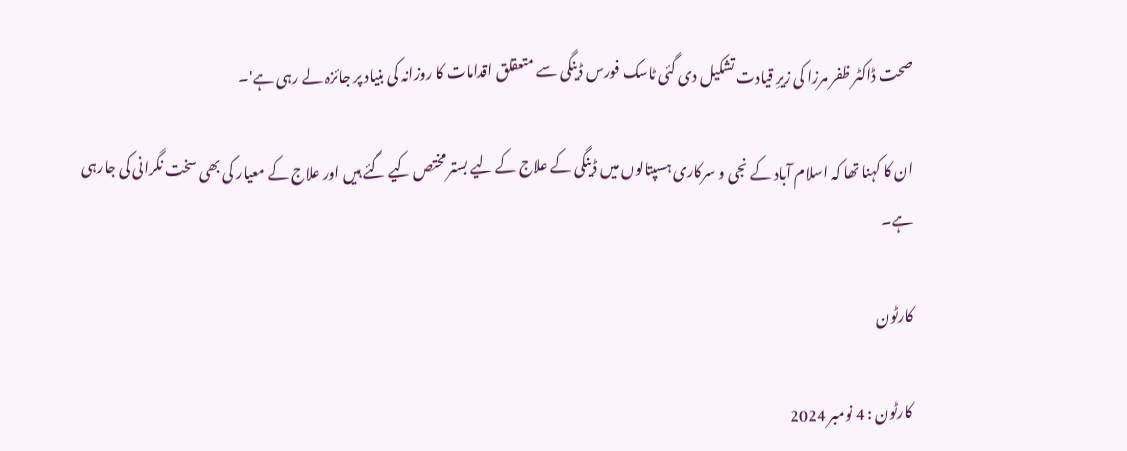صحت ڈاکٹر ظفر مرزا کی زیرِ قیادت تشکیل دی گئی ٹاسک فورس ڈینگی سے متعقلق اقدامات کا روزانہ کی بنیاد پر جائزہ لے رہی ہے'۔

ان کا کہنا تھا کہ اسلام آباد کے نجی و سرکاری ہسپتالوں میں ڈینگی کے علاج کے لیے بستر مختص کیے گئے ہیں اور علاج کے معیار کی بھی سخت نگرانی کی جارہی ہے۔

کارٹون

کارٹون : 4 نومبر 2024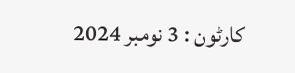کارٹون : 3 نومبر 2024